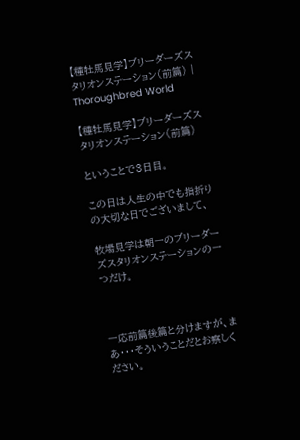【種牡馬見学】ブリーダーズスタリオンステーション(前篇) | Thoroughbred World

【種牡馬見学】ブリーダーズスタリオンステーション(前篇)

ということで3日目。

この日は人生の中でも指折りの大切な日でございまして、

牧場見学は朝一のブリーダーズスタリオンステーションの一つだけ。



一応前篇後篇と分けますが、まあ・・・そういうことだとお察しください。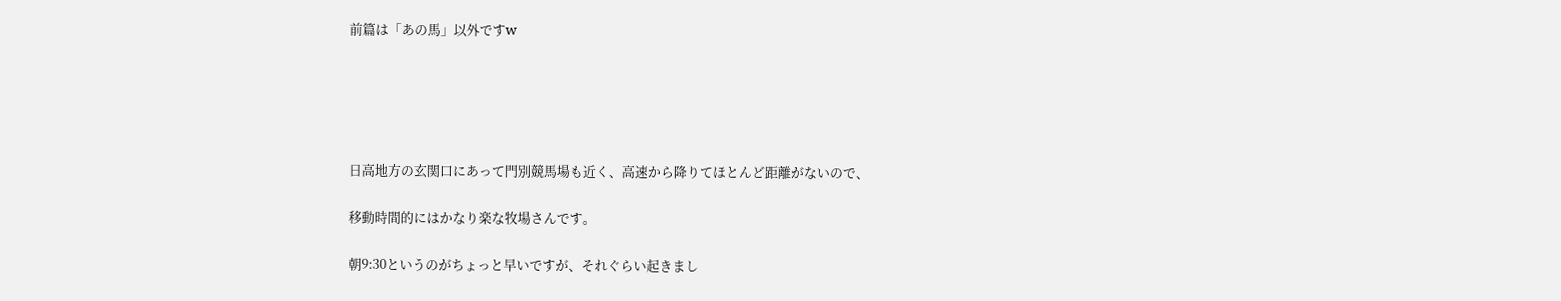前篇は「あの馬」以外ですw





日高地方の玄関口にあって門別競馬場も近く、高速から降りてほとんど距離がないので、

移動時間的にはかなり楽な牧場さんです。

朝9:30というのがちょっと早いですが、それぐらい起きまし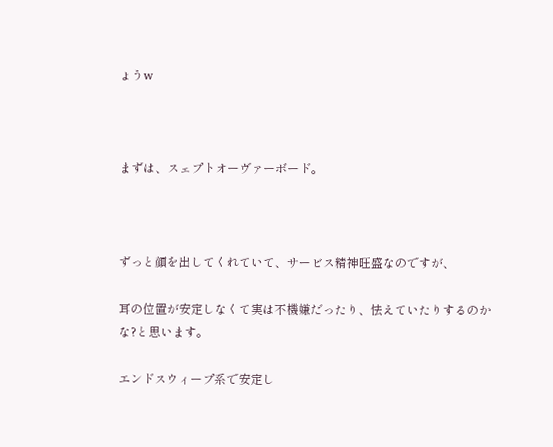ょうw



まずは、スェプトオーヴァーボード。



ずっと顔を出してくれていて、サービス精神旺盛なのですが、

耳の位置が安定しなくて実は不機嫌だったり、怯えていたりするのかな?と思います。

エンドスウィープ系で安定し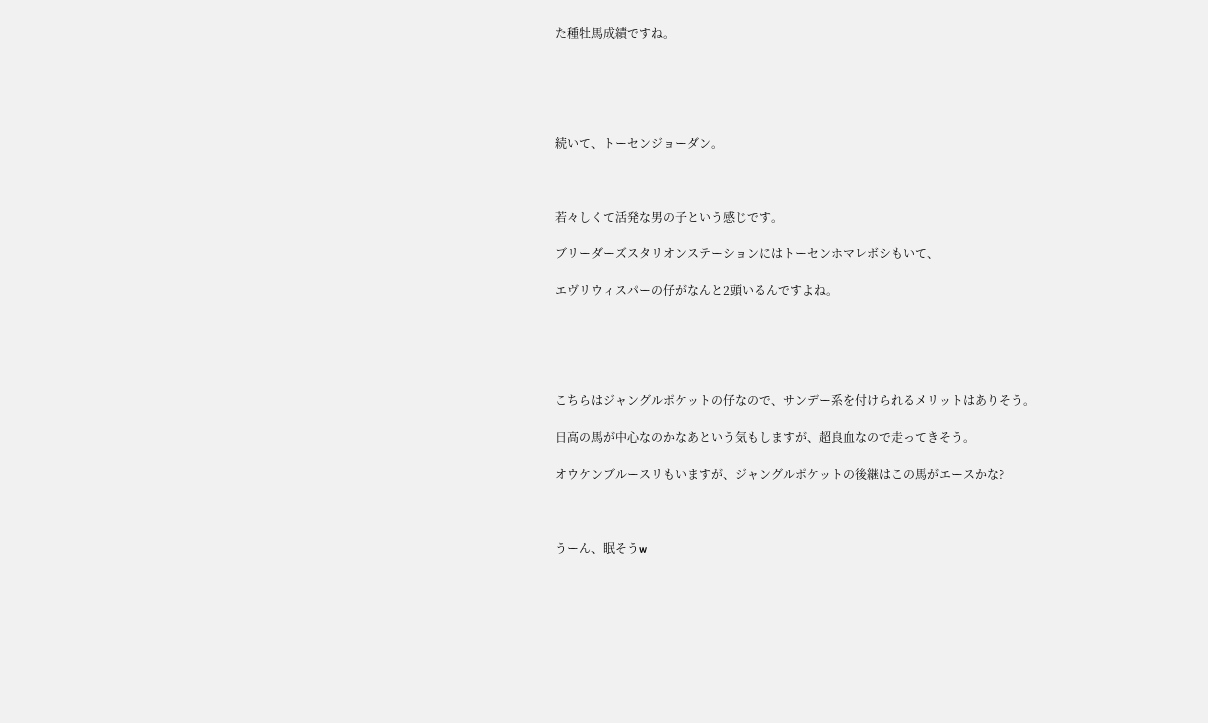た種牡馬成績ですね。





続いて、トーセンジョーダン。



若々しくて活発な男の子という感じです。

ブリーダーズスタリオンステーションにはトーセンホマレボシもいて、

エヴリウィスパーの仔がなんと2頭いるんですよね。





こちらはジャングルポケットの仔なので、サンデー系を付けられるメリットはありそう。

日高の馬が中心なのかなあという気もしますが、超良血なので走ってきそう。

オウケンブルースリもいますが、ジャングルポケットの後継はこの馬がエースかな?



うーん、眠そうw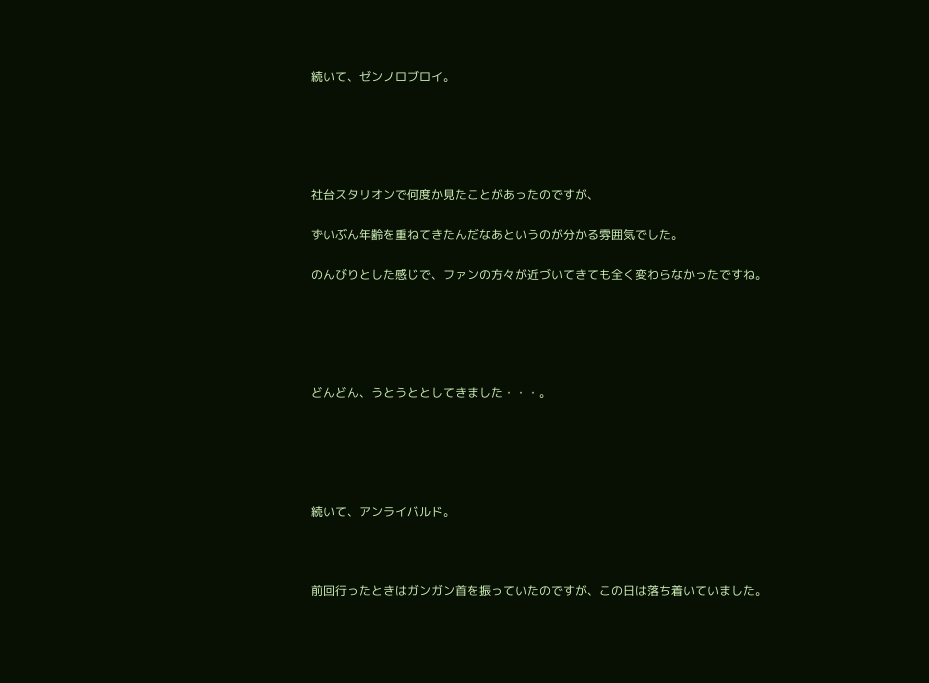続いて、ゼンノロブロイ。





社台スタリオンで何度か見たことがあったのですが、

ずいぶん年齢を重ねてきたんだなあというのが分かる雰囲気でした。

のんびりとした感じで、ファンの方々が近づいてきても全く変わらなかったですね。





どんどん、うとうととしてきました・・・。





続いて、アンライバルド。



前回行ったときはガンガン首を振っていたのですが、この日は落ち着いていました。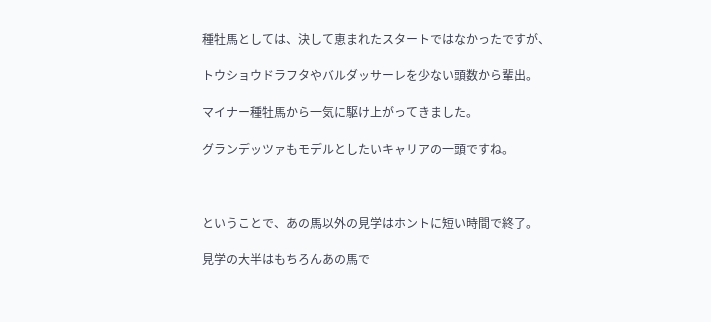種牡馬としては、決して恵まれたスタートではなかったですが、

トウショウドラフタやバルダッサーレを少ない頭数から輩出。

マイナー種牡馬から一気に駆け上がってきました。

グランデッツァもモデルとしたいキャリアの一頭ですね。



ということで、あの馬以外の見学はホントに短い時間で終了。

見学の大半はもちろんあの馬で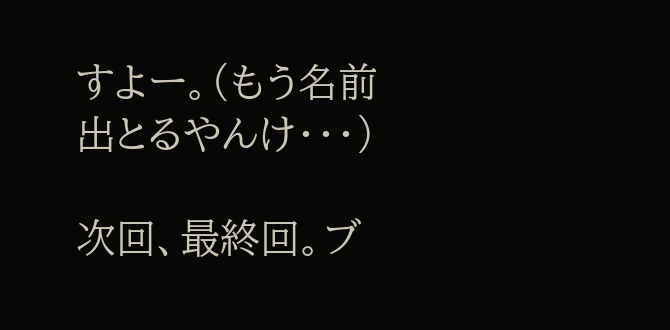すよー。(もう名前出とるやんけ・・・)

次回、最終回。ブ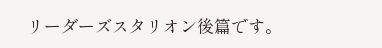リーダーズスタリオン後篇です。